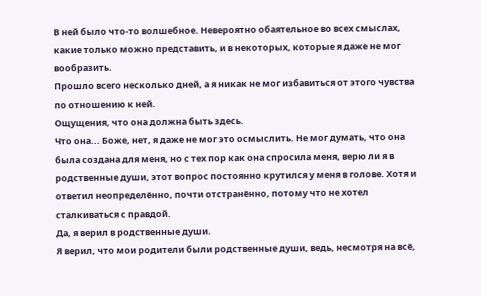В ней было что-то волшебное. Невероятно обаятельное во всех смыслах, какие только можно представить, и в некоторых, которые я даже не мог вообразить.
Прошло всего несколько дней, а я никак не мог избавиться от этого чувства по отношению к ней.
Ощущения, что она должна быть здесь.
Что она... Боже, нет, я даже не мог это осмыслить. Не мог думать, что она была создана для меня, но с тех пор как она спросила меня, верю ли я в родственные души, этот вопрос постоянно крутился у меня в голове. Хотя и ответил неопределённо, почти отстранённо, потому что не хотел сталкиваться с правдой.
Да, я верил в родственные души.
Я верил, что мои родители были родственные души, ведь, несмотря на всё,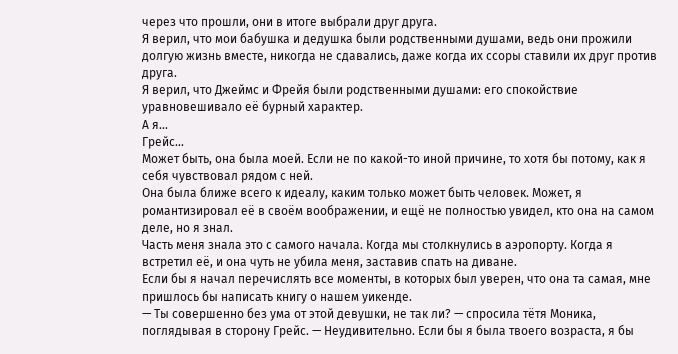через что прошли, они в итоге выбрали друг друга.
Я верил, что мои бабушка и дедушка были родственными душами, ведь они прожили долгую жизнь вместе, никогда не сдавались, даже когда их ссоры ставили их друг против друга.
Я верил, что Джеймс и Фрейя были родственными душами: его спокойствие уравновешивало её бурный характер.
А я...
Грейс...
Может быть, она была моей. Если не по какой-то иной причине, то хотя бы потому, как я себя чувствовал рядом с ней.
Она была ближе всего к идеалу, каким только может быть человек. Может, я романтизировал её в своём воображении, и ещё не полностью увидел, кто она на самом деле, но я знал.
Часть меня знала это с самого начала. Когда мы столкнулись в аэропорту. Когда я встретил её, и она чуть не убила меня, заставив спать на диване.
Если бы я начал перечислять все моменты, в которых был уверен, что она та самая, мне пришлось бы написать книгу о нашем уикенде.
— Ты совершенно без ума от этой девушки, не так ли? — спросила тётя Моника, поглядывая в сторону Грейс. — Неудивительно. Если бы я была твоего возраста, я бы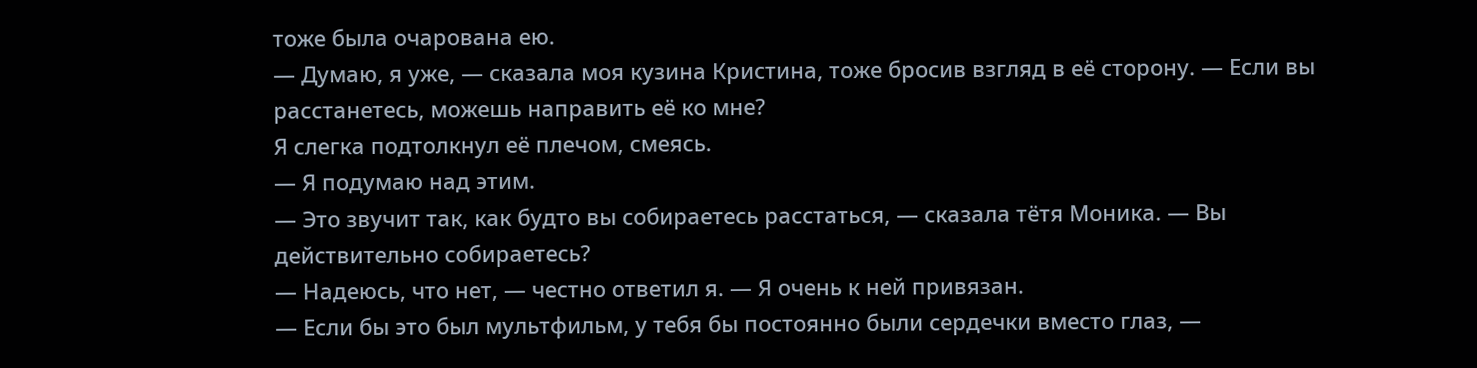тоже была очарована ею.
— Думаю, я уже, — сказала моя кузина Кристина, тоже бросив взгляд в её сторону. — Если вы расстанетесь, можешь направить её ко мне?
Я слегка подтолкнул её плечом, смеясь.
— Я подумаю над этим.
— Это звучит так, как будто вы собираетесь расстаться, — сказала тётя Моника. — Вы действительно собираетесь?
— Надеюсь, что нет, — честно ответил я. — Я очень к ней привязан.
— Если бы это был мультфильм, у тебя бы постоянно были сердечки вместо глаз, —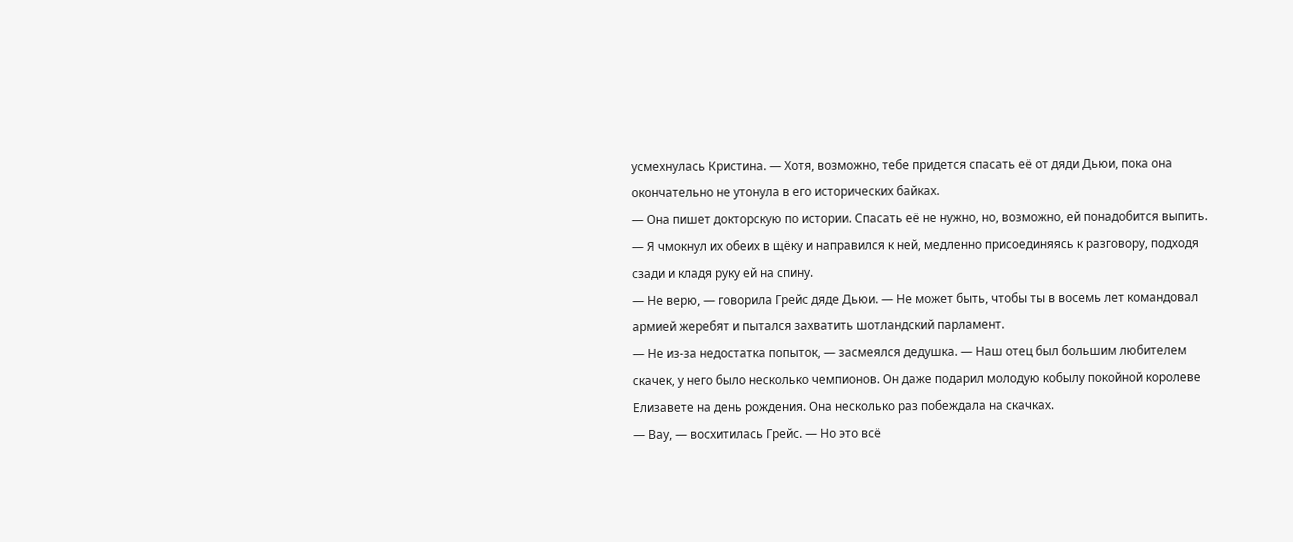усмехнулась Кристина. — Хотя, возможно, тебе придется спасать её от дяди Дьюи, пока она окончательно не утонула в его исторических байках.
— Она пишет докторскую по истории. Спасать её не нужно, но, возможно, ей понадобится выпить. — Я чмокнул их обеих в щёку и направился к ней, медленно присоединяясь к разговору, подходя сзади и кладя руку ей на спину.
— Не верю, — говорила Грейс дяде Дьюи. — Не может быть, чтобы ты в восемь лет командовал армией жеребят и пытался захватить шотландский парламент.
— Не из-за недостатка попыток, — засмеялся дедушка. — Наш отец был большим любителем скачек, у него было несколько чемпионов. Он даже подарил молодую кобылу покойной королеве Елизавете на день рождения. Она несколько раз побеждала на скачках.
— Вау, — восхитилась Грейс. — Но это всё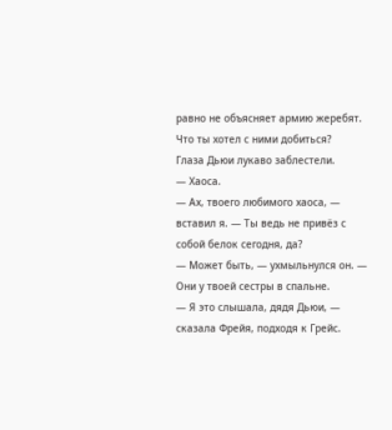равно не объясняет армию жеребят. Что ты хотел с ними добиться?
Глаза Дьюи лукаво заблестели.
— Хаоса.
— Ах, твоего любимого хаоса, — вставил я. — Ты ведь не привёз с собой белок сегодня, да?
— Может быть, — ухмыльнулся он. — Они у твоей сестры в спальне.
— Я это слышала, дядя Дьюи, — сказала Фрейя, подходя к Грейс.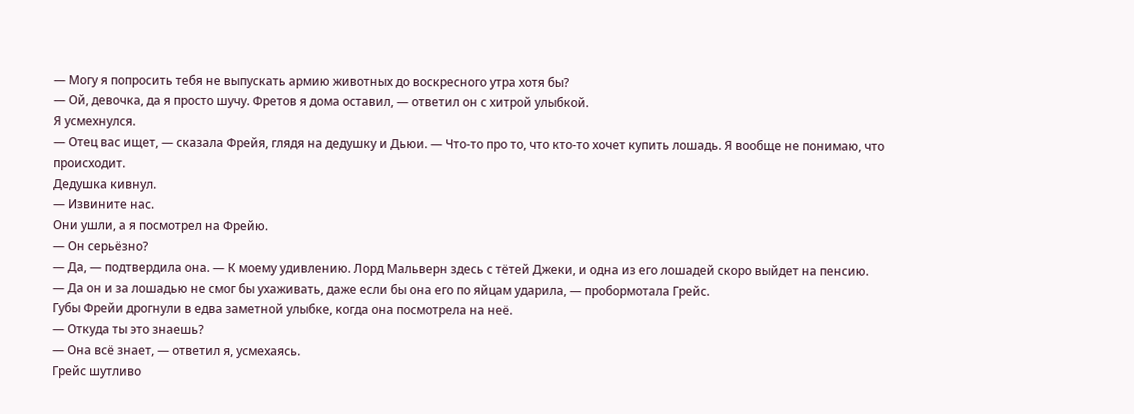— Могу я попросить тебя не выпускать армию животных до воскресного утра хотя бы?
— Ой, девочка, да я просто шучу. Фретов я дома оставил, — ответил он с хитрой улыбкой.
Я усмехнулся.
— Отец вас ищет, — сказала Фрейя, глядя на дедушку и Дьюи. — Что-то про то, что кто-то хочет купить лошадь. Я вообще не понимаю, что происходит.
Дедушка кивнул.
— Извините нас.
Они ушли, а я посмотрел на Фрейю.
— Он серьёзно?
— Да, — подтвердила она. — К моему удивлению. Лорд Мальверн здесь с тётей Джеки, и одна из его лошадей скоро выйдет на пенсию.
— Да он и за лошадью не смог бы ухаживать, даже если бы она его по яйцам ударила, — пробормотала Грейс.
Губы Фрейи дрогнули в едва заметной улыбке, когда она посмотрела на неё.
— Откуда ты это знаешь?
— Она всё знает, — ответил я, усмехаясь.
Грейс шутливо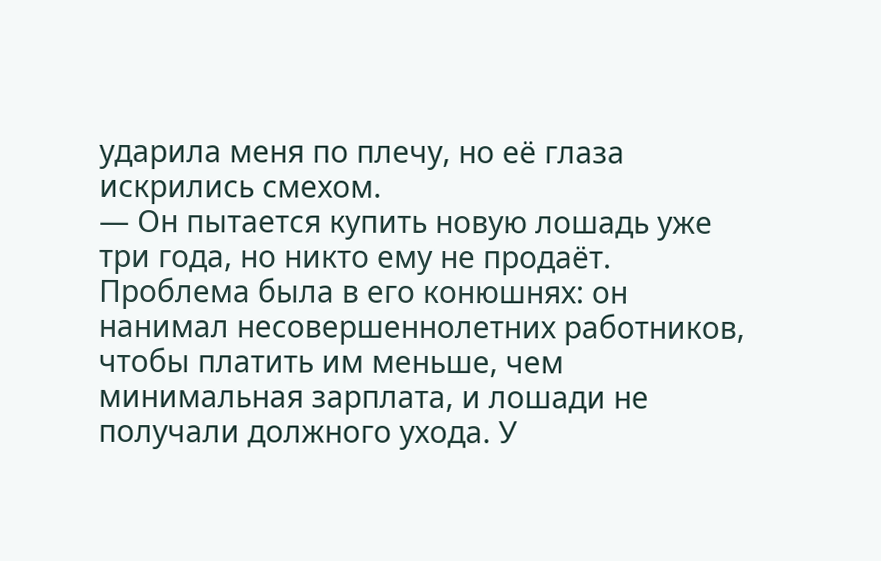ударила меня по плечу, но её глаза искрились смехом.
— Он пытается купить новую лошадь уже три года, но никто ему не продаёт. Проблема была в его конюшнях: он нанимал несовершеннолетних работников, чтобы платить им меньше, чем минимальная зарплата, и лошади не получали должного ухода. У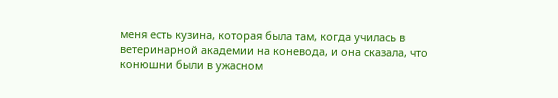меня есть кузина, которая была там, когда училась в ветеринарной академии на коневода, и она сказала, что конюшни были в ужасном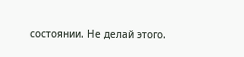состоянии. Не делай этого.